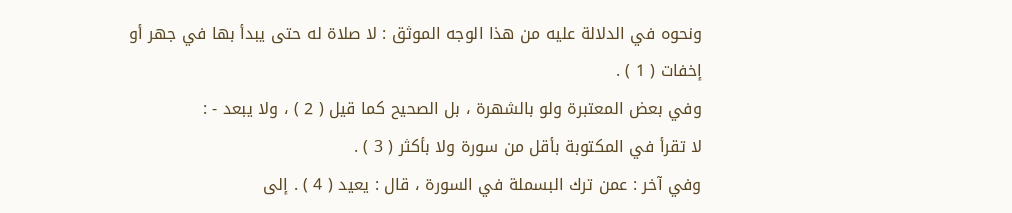ونحوه في الدلالة عليه من هذا الوجه الموثق : لا صلاة له حتى يبدأ بها في جهر أو
إخفات ( 1 ) .
وفي بعض المعتبرة ولو بالشهرة ، بل الصحيح كما قيل ( 2 ) ، ولا يبعد - :
لا تقرأ في المكتوبة بأقل من سورة ولا بأكثر ( 3 ) .
وفي آخر : عمن ترك البسملة في السورة ، قال : يعيد ( 4 ) . إلى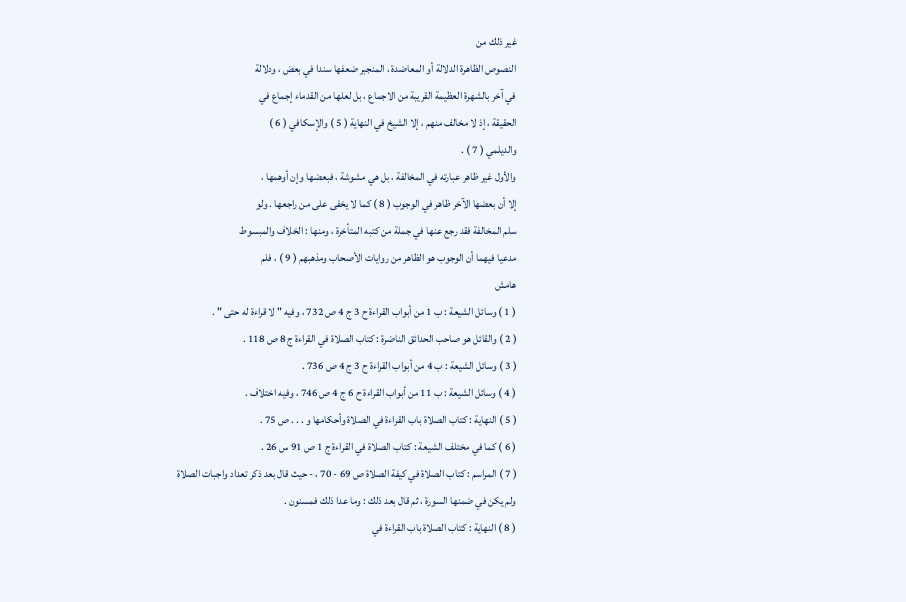غير ذلك من
النصوص الظاهرة الدلالة أو المعاضدة ، المنجبر ضعفها سندا في بعض ، ودلالة
في آخر بالشهرة العظيمة القريبة من الاجماع ، بل لعلها من القدماء إجماع في
الحقيقة ، إذ لا مخالف منهم ، إلا الشيخ في النهاية ( 5 ) والإسكافي ( 6 )
والديلمي ( 7 ) .
والأول غير ظاهر عبارته في المخالفة ، بل هي مشوشة ، فبعضها وإن أوهمها ،
إلا أن بعضها الآخر ظاهر في الوجوب ( 8 ) كما لا يخفى على من راجعها . ولو
سلم المخالفة فقد رجع عنها في جملة من كتبه المتأخرة ، ومنها : الخلاف والمبسوط
مدعيا فيهما أن الوجوب هو الظاهر من روايات الأصحاب ومذهبهم ( 9 ) ، فلم
هامش
( 1 ) وسائل الشيعة : ب 1 من أبواب القراءة ح 3 ج 4 ص 732 ، وفيه " لا قراءة له حتى " .
( 2 ) والقائل هو صاحب الحدائق الناضرة : كتاب الصلاة في القراءة ج 8 ص 118 .
( 3 ) وسائل الشيعة : ب 4 من أبواب القراءة ح 3 ج 4 ص 736 .
( 4 ) وسائل الشيعة : ب 11 من أبواب القراءة ح 6 ج 4 ص 746 ، وفيه اختلاف .
( 5 ) النهاية : كتاب الصلاة باب القراءة في الصلاة وأحكامها و . . . ص 75 .
( 6 ) كما في مختلف الشيعة : كتاب الصلاة في القراءة ج 1 ص 91 س 26 .
( 7 ) المراسم : كتاب الصلاة في كيفة الصلاة ص 69 - 70 ، - حيث قال بعد ذكر تعداد واجبات الصلاة
ولم يكن في ضمنها السورة ، ثم قال بعد ذلك : وما عدا ذلك فمسنون .
( 8 ) النهاية : كتاب الصلاة باب القراءة في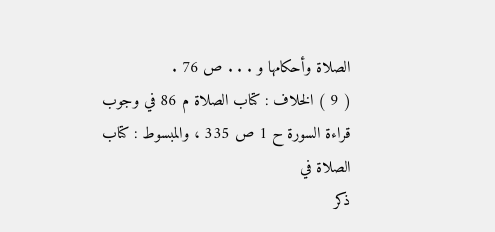الصلاة وأحكامها و . . . ص 76 .
( 9 ) الخلاف : كتاب الصلاة م 86 في وجوب قراءة السورة ح 1 ص 335 ، والمبسوط : كتاب الصلاة في
ذكر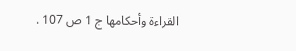القراءة وأحكامها ج 1 ص 107 .